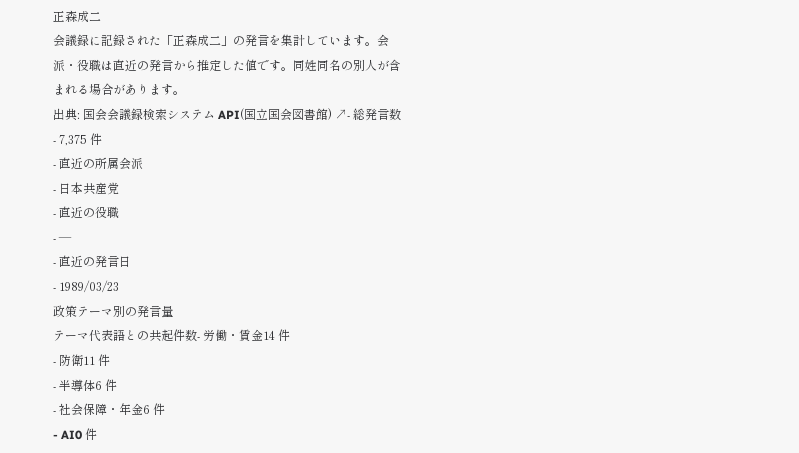正森成二
会議録に記録された「正森成二」の発言を集計しています。会派・役職は直近の発言から推定した値です。同姓同名の別人が含まれる場合があります。
出典: 国会会議録検索システム API(国立国会図書館) ↗- 総発言数
- 7,375 件
- 直近の所属会派
- 日本共産党
- 直近の役職
- —
- 直近の発言日
- 1989/03/23
政策テーマ別の発言量
テーマ代表語との共起件数- 労働・賃金14 件
- 防衛11 件
- 半導体6 件
- 社会保障・年金6 件
- AI0 件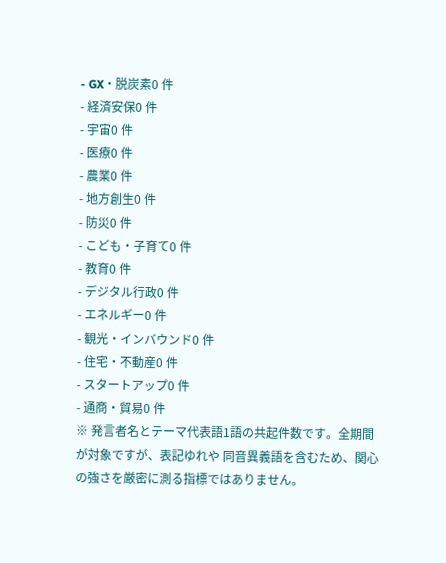- GX・脱炭素0 件
- 経済安保0 件
- 宇宙0 件
- 医療0 件
- 農業0 件
- 地方創生0 件
- 防災0 件
- こども・子育て0 件
- 教育0 件
- デジタル行政0 件
- エネルギー0 件
- 観光・インバウンド0 件
- 住宅・不動産0 件
- スタートアップ0 件
- 通商・貿易0 件
※ 発言者名とテーマ代表語1語の共起件数です。全期間が対象ですが、表記ゆれや 同音異義語を含むため、関心の強さを厳密に測る指標ではありません。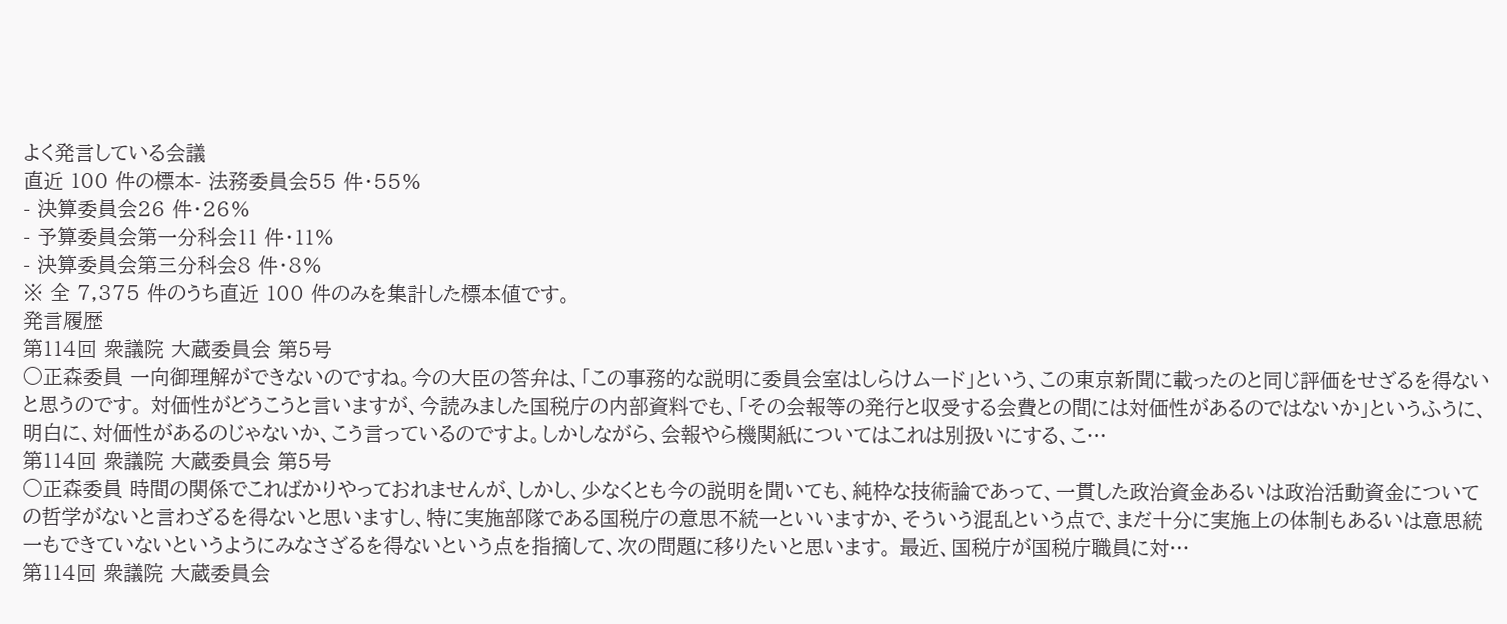よく発言している会議
直近 100 件の標本- 法務委員会55 件・55%
- 決算委員会26 件・26%
- 予算委員会第一分科会11 件・11%
- 決算委員会第三分科会8 件・8%
※ 全 7,375 件のうち直近 100 件のみを集計した標本値です。
発言履歴
第114回 衆議院 大蔵委員会 第5号
○正森委員 一向御理解ができないのですね。今の大臣の答弁は、「この事務的な説明に委員会室はしらけムード」という、この東京新聞に載ったのと同じ評価をせざるを得ないと思うのです。 対価性がどうこうと言いますが、今読みました国税庁の内部資料でも、「その会報等の発行と収受する会費との間には対価性があるのではないか」というふうに、明白に、対価性があるのじゃないか、こう言っているのですよ。しかしながら、会報やら機関紙についてはこれは別扱いにする、こ…
第114回 衆議院 大蔵委員会 第5号
○正森委員 時間の関係でこればかりやっておれませんが、しかし、少なくとも今の説明を聞いても、純枠な技術論であって、一貫した政治資金あるいは政治活動資金についての哲学がないと言わざるを得ないと思いますし、特に実施部隊である国税庁の意思不統一といいますか、そういう混乱という点で、まだ十分に実施上の体制もあるいは意思統一もできていないというようにみなさざるを得ないという点を指摘して、次の問題に移りたいと思います。 最近、国税庁が国税庁職員に対…
第114回 衆議院 大蔵委員会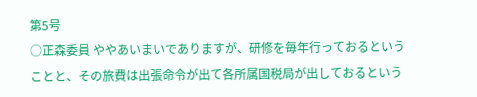第5号
○正森委員 ややあいまいでありますが、研修を毎年行っておるということと、その旅費は出張命令が出て各所属国税局が出しておるという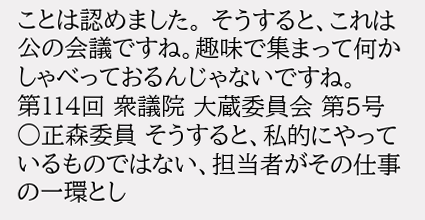ことは認めました。 そうすると、これは公の会議ですね。趣味で集まって何かしゃべっておるんじゃないですね。
第114回 衆議院 大蔵委員会 第5号
○正森委員 そうすると、私的にやっているものではない、担当者がその仕事の一環とし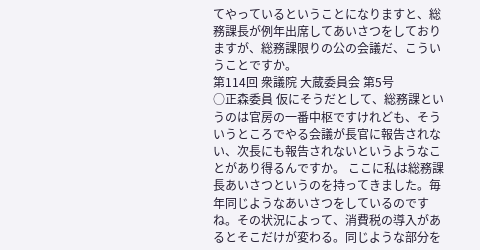てやっているということになりますと、総務課長が例年出席してあいさつをしておりますが、総務課限りの公の会議だ、こういうことですか。
第114回 衆議院 大蔵委員会 第5号
○正森委員 仮にそうだとして、総務課というのは官房の一番中枢ですけれども、そういうところでやる会議が長官に報告されない、次長にも報告されないというようなことがあり得るんですか。 ここに私は総務課長あいさつというのを持ってきました。毎年同じようなあいさつをしているのですね。その状況によって、消費税の導入があるとそこだけが変わる。同じような部分を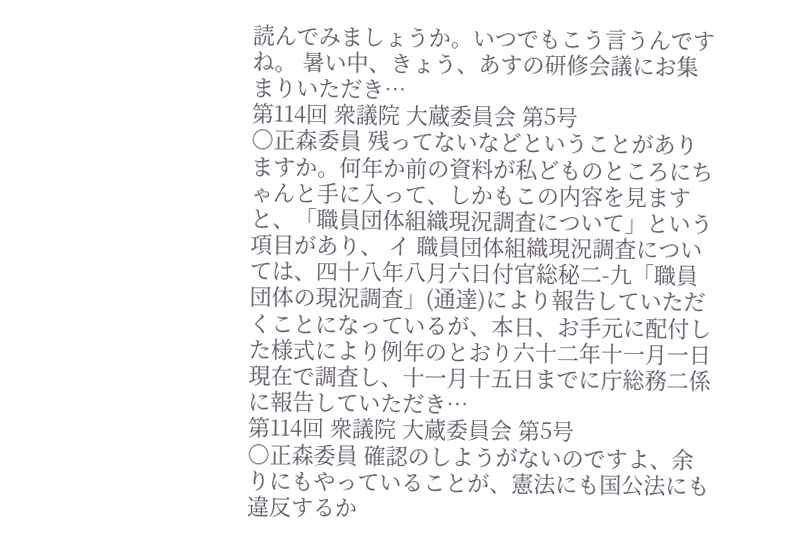読んでみましょうか。いつでもこう言うんですね。 暑い中、きょう、あすの研修会議にお集まりいただき…
第114回 衆議院 大蔵委員会 第5号
○正森委員 残ってないなどということがありますか。何年か前の資料が私どものところにちゃんと手に入って、しかもこの内容を見ますと、「職員団体組織現況調査について」という項目があり、 イ 職員団体組織現況調査については、四十八年八月六日付官総秘二-九「職員団体の現況調査」(通達)により報告していただくことになっているが、本日、お手元に配付した様式により例年のとおり六十二年十一月一日現在で調査し、十一月十五日までに庁総務二係に報告していただき…
第114回 衆議院 大蔵委員会 第5号
○正森委員 確認のしようがないのですよ、余りにもやっていることが、憲法にも国公法にも違反するか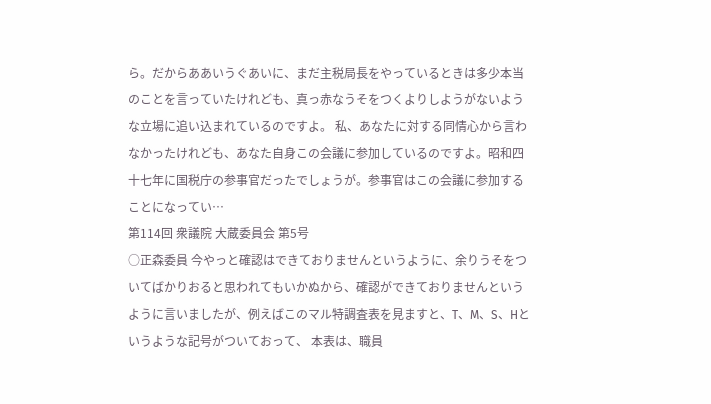ら。だからああいうぐあいに、まだ主税局長をやっているときは多少本当のことを言っていたけれども、真っ赤なうそをつくよりしようがないような立場に追い込まれているのですよ。 私、あなたに対する同情心から言わなかったけれども、あなた自身この会議に参加しているのですよ。昭和四十七年に国税庁の参事官だったでしょうが。参事官はこの会議に参加することになってい…
第114回 衆議院 大蔵委員会 第5号
○正森委員 今やっと確認はできておりませんというように、余りうそをついてばかりおると思われてもいかぬから、確認ができておりませんというように言いましたが、例えばこのマル特調査表を見ますと、T、M、S、Hというような記号がついておって、 本表は、職員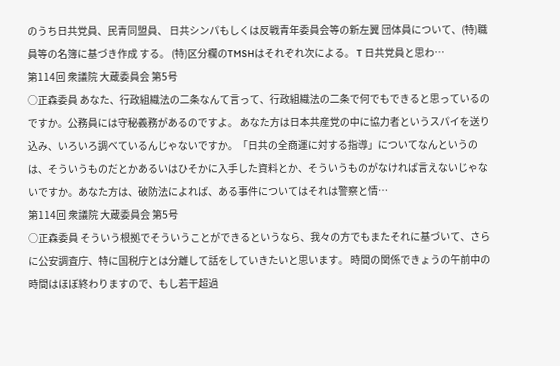のうち日共党員、民青同盟員、 日共シンパもしくは反戦青年委員会等の新左翼 団体員について、(特)職員等の名簿に基づき作成 する。 (特)区分欄のTMSHはそれぞれ次による。 T 日共党員と思わ…
第114回 衆議院 大蔵委員会 第5号
○正森委員 あなた、行政組織法の二条なんて言って、行政組織法の二条で何でもできると思っているのですか。公務員には守秘義務があるのですよ。 あなた方は日本共産党の中に協力者というスパイを送り込み、いろいろ調べているんじゃないですか。「日共の全商運に対する指導」についてなんというのは、そういうものだとかあるいはひそかに入手した資料とか、そういうものがなければ言えないじゃないですか。あなた方は、破防法によれば、ある事件についてはそれは警察と情…
第114回 衆議院 大蔵委員会 第5号
○正森委員 そういう根拠でそういうことができるというなら、我々の方でもまたそれに基づいて、さらに公安調査庁、特に国税庁とは分離して話をしていきたいと思います。 時間の関係できょうの午前中の時間はほぼ終わりますので、もし若干超過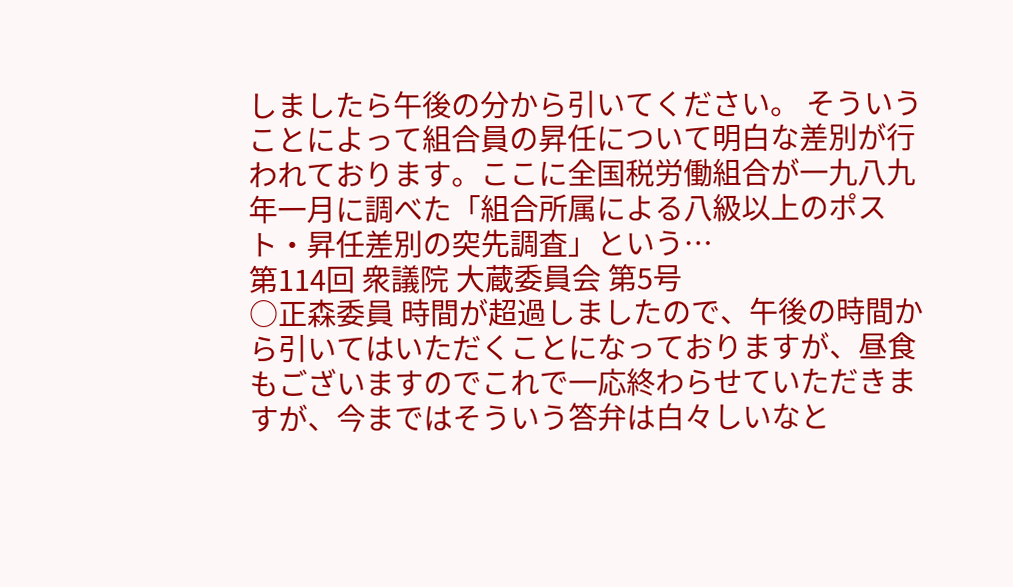しましたら午後の分から引いてください。 そういうことによって組合員の昇任について明白な差別が行われております。ここに全国税労働組合が一九八九年一月に調べた「組合所属による八級以上のポスト・昇任差別の突先調査」という…
第114回 衆議院 大蔵委員会 第5号
○正森委員 時間が超過しましたので、午後の時間から引いてはいただくことになっておりますが、昼食もございますのでこれで一応終わらせていただきますが、今まではそういう答弁は白々しいなと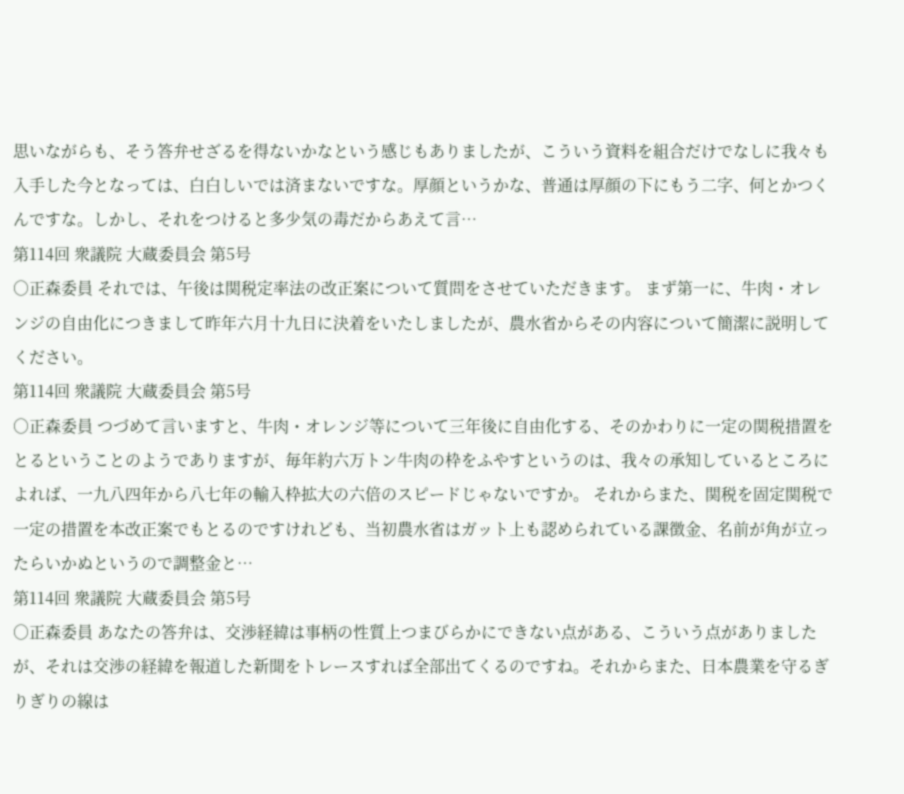思いながらも、そう答弁せざるを得ないかなという感じもありましたが、こういう資料を組合だけでなしに我々も入手した今となっては、白白しいでは済まないですな。厚顔というかな、普通は厚顔の下にもう二字、何とかつくんですな。しかし、それをつけると多少気の毒だからあえて言…
第114回 衆議院 大蔵委員会 第5号
○正森委員 それでは、午後は関税定率法の改正案について質問をさせていただきます。 まず第一に、牛肉・オレンジの自由化につきまして昨年六月十九日に決着をいたしましたが、農水省からその内容について簡潔に説明してください。
第114回 衆議院 大蔵委員会 第5号
○正森委員 つづめて言いますと、牛肉・オレンジ等について三年後に自由化する、そのかわりに一定の関税措置をとるということのようでありますが、毎年約六万トン牛肉の枠をふやすというのは、我々の承知しているところによれば、一九八四年から八七年の輸入枠拡大の六倍のスピードじゃないですか。 それからまた、関税を固定関税で一定の措置を本改正案でもとるのですけれども、当初農水省はガット上も認められている課徴金、名前が角が立ったらいかぬというので調整金と…
第114回 衆議院 大蔵委員会 第5号
○正森委員 あなたの答弁は、交渉経緯は事柄の性質上つまびらかにできない点がある、こういう点がありましたが、それは交渉の経緯を報道した新聞をトレースすれば全部出てくるのですね。それからまた、日本農業を守るぎりぎりの線は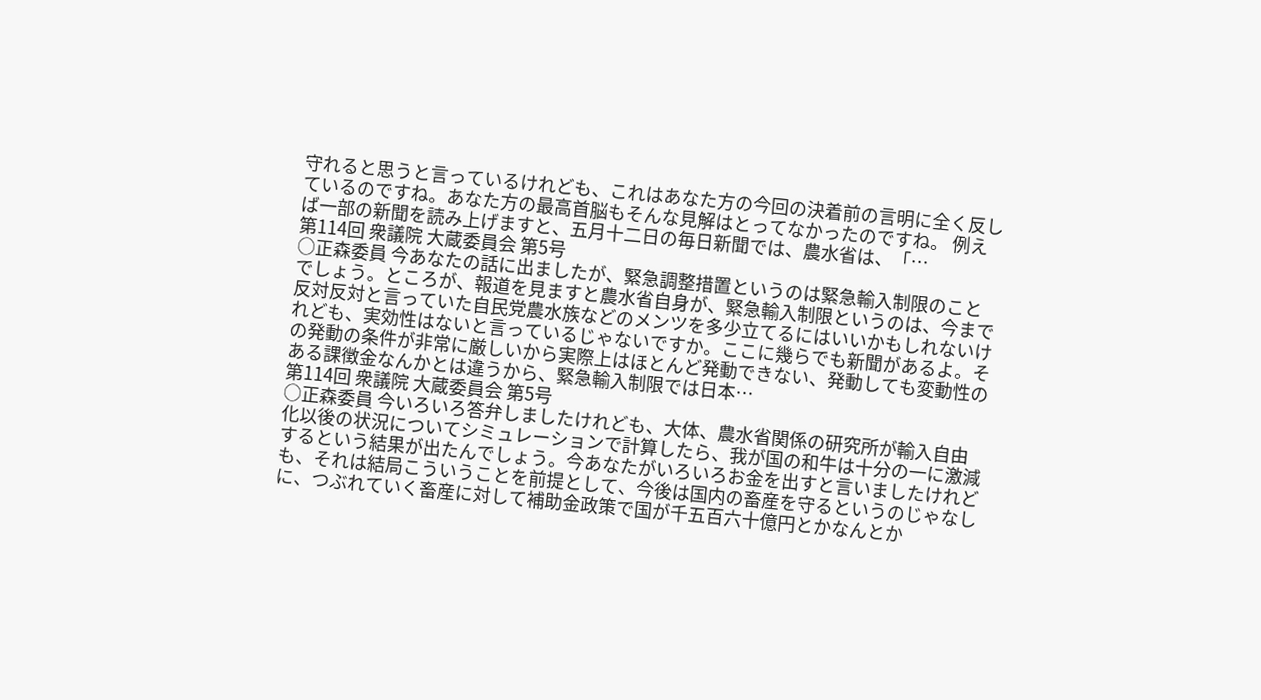守れると思うと言っているけれども、これはあなた方の今回の決着前の言明に全く反しているのですね。あなた方の最高首脳もそんな見解はとってなかったのですね。 例えば一部の新聞を読み上げますと、五月十二日の毎日新聞では、農水省は、「…
第114回 衆議院 大蔵委員会 第5号
○正森委員 今あなたの話に出ましたが、緊急調整措置というのは緊急輸入制限のことでしょう。ところが、報道を見ますと農水省自身が、緊急輸入制限というのは、今まで反対反対と言っていた自民党農水族などのメンツを多少立てるにはいいかもしれないけれども、実効性はないと言っているじゃないですか。ここに幾らでも新聞があるよ。その発動の条件が非常に厳しいから実際上はほとんど発動できない、発動しても変動性のある課徴金なんかとは違うから、緊急輸入制限では日本…
第114回 衆議院 大蔵委員会 第5号
○正森委員 今いろいろ答弁しましたけれども、大体、農水省関係の研究所が輸入自由化以後の状況についてシミュレーションで計算したら、我が国の和牛は十分の一に激減するという結果が出たんでしょう。今あなたがいろいろお金を出すと言いましたけれども、それは結局こういうことを前提として、今後は国内の畜産を守るというのじゃなしに、つぶれていく畜産に対して補助金政策で国が千五百六十億円とかなんとか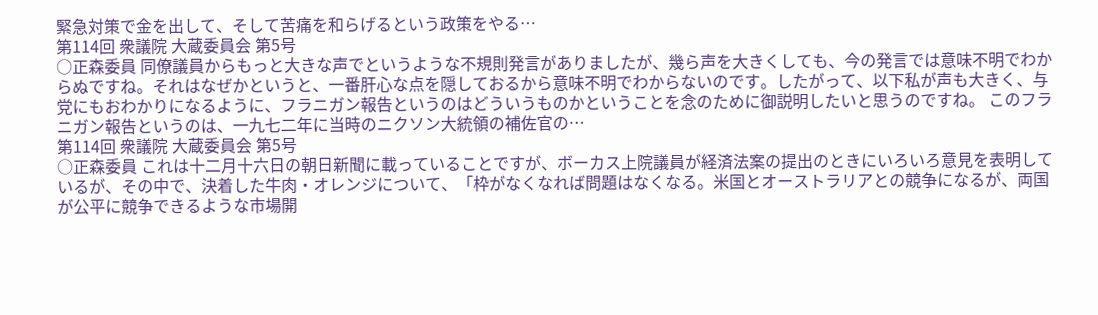緊急対策で金を出して、そして苦痛を和らげるという政策をやる…
第114回 衆議院 大蔵委員会 第5号
○正森委員 同僚議員からもっと大きな声でというような不規則発言がありましたが、幾ら声を大きくしても、今の発言では意味不明でわからぬですね。それはなぜかというと、一番肝心な点を隠しておるから意味不明でわからないのです。したがって、以下私が声も大きく、与党にもおわかりになるように、フラニガン報告というのはどういうものかということを念のために御説明したいと思うのですね。 このフラニガン報告というのは、一九七二年に当時のニクソン大統領の補佐官の…
第114回 衆議院 大蔵委員会 第5号
○正森委員 これは十二月十六日の朝日新聞に載っていることですが、ボーカス上院議員が経済法案の提出のときにいろいろ意見を表明しているが、その中で、決着した牛肉・オレンジについて、「枠がなくなれば問題はなくなる。米国とオーストラリアとの競争になるが、両国が公平に競争できるような市場開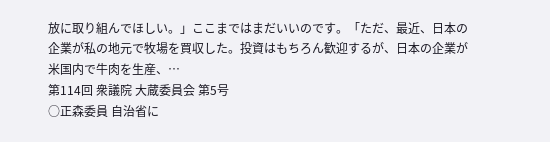放に取り組んでほしい。」ここまではまだいいのです。「ただ、最近、日本の企業が私の地元で牧場を買収した。投資はもちろん歓迎するが、日本の企業が米国内で牛肉を生産、…
第114回 衆議院 大蔵委員会 第5号
○正森委員 自治省に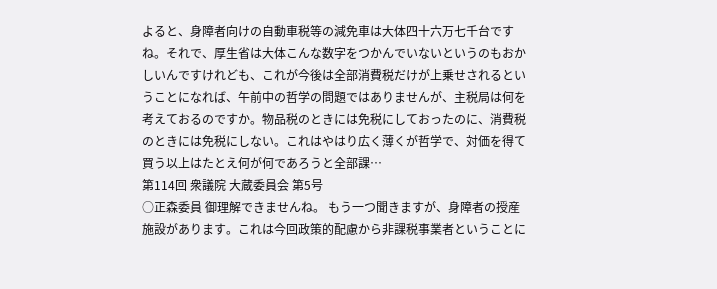よると、身障者向けの自動車税等の減免車は大体四十六万七千台ですね。それで、厚生省は大体こんな数字をつかんでいないというのもおかしいんですけれども、これが今後は全部消費税だけが上乗せされるということになれば、午前中の哲学の問題ではありませんが、主税局は何を考えておるのですか。物品税のときには免税にしておったのに、消費税のときには免税にしない。これはやはり広く薄くが哲学で、対価を得て買う以上はたとえ何が何であろうと全部課…
第114回 衆議院 大蔵委員会 第5号
○正森委員 御理解できませんね。 もう一つ聞きますが、身障者の授産施設があります。これは今回政策的配慮から非課税事業者ということに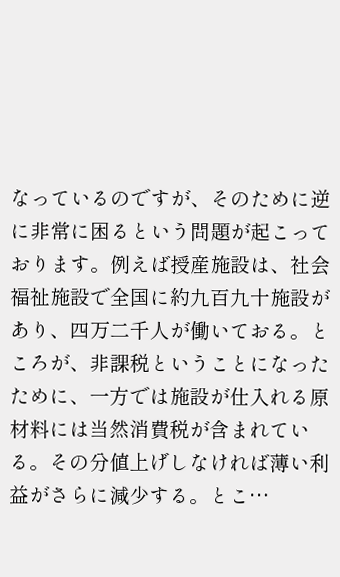なっているのですが、そのために逆に非常に困るという問題が起こっております。例えば授産施設は、社会福祉施設で全国に約九百九十施設があり、四万二千人が働いておる。ところが、非課税ということになったために、一方では施設が仕入れる原材料には当然消費税が含まれている。その分値上げしなければ薄い利益がさらに減少する。とこ…